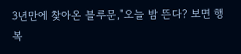3년만에 찾아온 블루문,"오늘 밤 뜬다? 보면 행복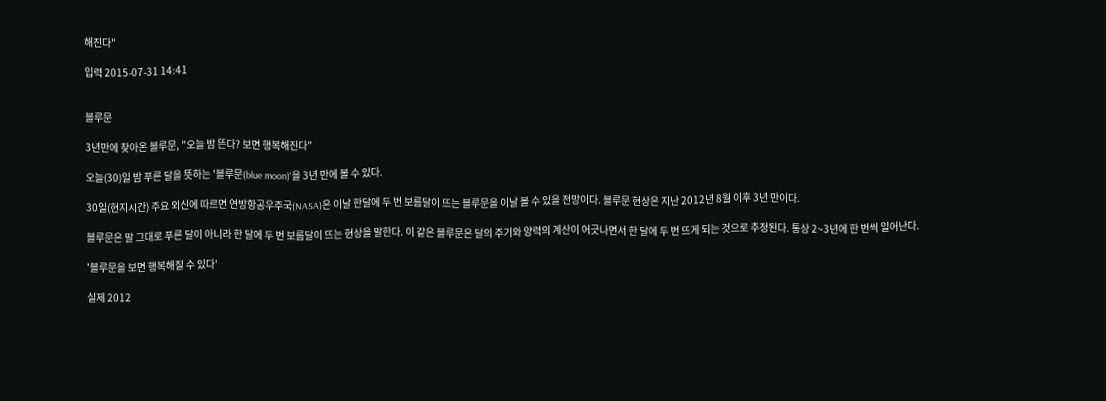해진다"

입력 2015-07-31 14:41


블루문

3년만에 찾아온 블루문, "오늘 밤 뜬다? 보면 행복해진다"

오늘(30)일 밤 푸른 달을 뜻하는 '블루문(blue moon)'을 3년 만에 볼 수 있다.

30일(현지시간) 주요 외신에 따르면 연방항공우주국(NASA)은 이날 한달에 두 번 보름달이 뜨는 블루문을 이날 볼 수 있을 전망이다. 블루문 현상은 지난 2012년 8월 이후 3년 만이다.

블루문은 말 그대로 푸른 달이 아니라 한 달에 두 번 보름달이 뜨는 현상을 말한다. 이 같은 블루문은 달의 주기와 양력의 계산이 어긋나면서 한 달에 두 번 뜨게 되는 것으로 추정된다. 통상 2~3년에 한 번씩 일어난다.

'블루문을 보면 행복해질 수 있다'

실제 2012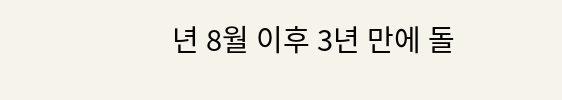년 8월 이후 3년 만에 돌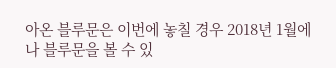아온 블루문은 이번에 놓칠 경우 2018년 1월에나 블루문을 볼 수 있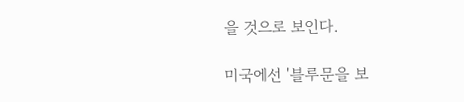을 것으로 보인다.

미국에선 '블루문을 보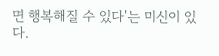면 행복해질 수 있다'는 미신이 있다.